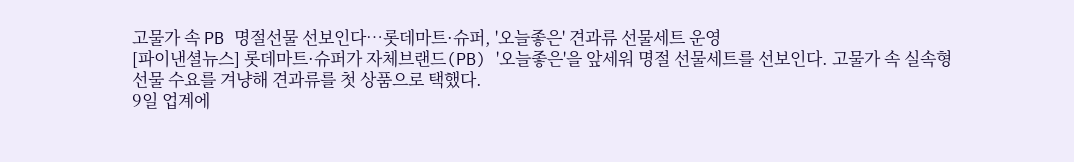고물가 속 PB 명절선물 선보인다…롯데마트·슈퍼, '오늘좋은' 견과류 선물세트 운영
[파이낸셜뉴스] 롯데마트·슈퍼가 자체브랜드(PB) '오늘좋은'을 앞세워 명절 선물세트를 선보인다. 고물가 속 실속형 선물 수요를 겨냥해 견과류를 첫 상품으로 택했다.
9일 업계에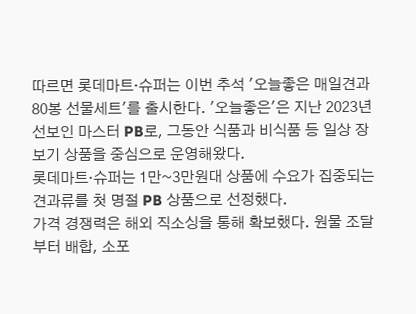따르면 롯데마트·슈퍼는 이번 추석 '오늘좋은 매일견과 80봉 선물세트'를 출시한다. '오늘좋은'은 지난 2023년 선보인 마스터 PB로, 그동안 식품과 비식품 등 일상 장보기 상품을 중심으로 운영해왔다.
롯데마트·슈퍼는 1만~3만원대 상품에 수요가 집중되는 견과류를 첫 명절 PB 상품으로 선정했다.
가격 경쟁력은 해외 직소싱을 통해 확보했다. 원물 조달부터 배합, 소포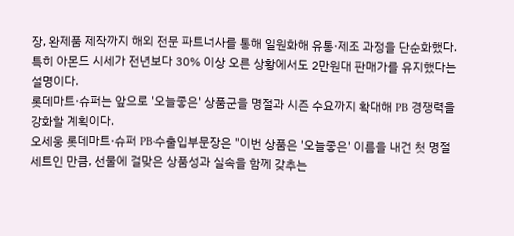장, 완제품 제작까지 해외 전문 파트너사를 통해 일원화해 유통·제조 과정을 단순화했다. 특히 아몬드 시세가 전년보다 30% 이상 오른 상황에서도 2만원대 판매가를 유지했다는 설명이다.
롯데마트·슈퍼는 앞으로 '오늘좋은' 상품군을 명절과 시즌 수요까지 확대해 PB 경쟁력을 강화할 계획이다.
오세웅 롯데마트·슈퍼 PB·수출입부문장은 "이번 상품은 '오늘좋은' 이름을 내건 첫 명절 세트인 만큼, 선물에 걸맞은 상품성과 실속을 함께 갖추는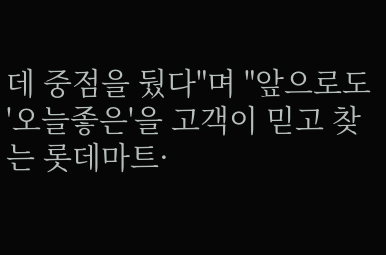데 중점을 뒀다"며 "앞으로도 '오늘좋은'을 고객이 믿고 찾는 롯데마트·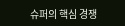슈퍼의 핵심 경쟁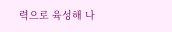력으로 육성해 나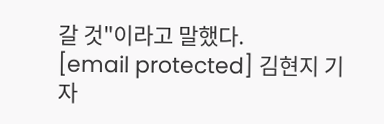갈 것"이라고 말했다.
[email protected] 김현지 기자